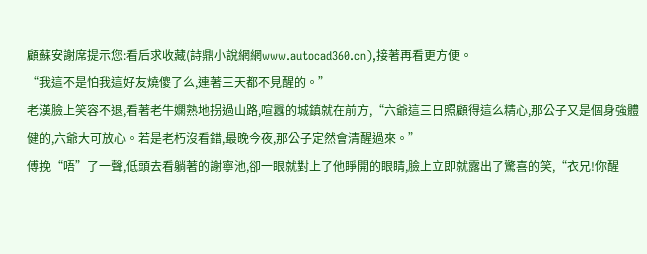顧蘇安謝席提示您:看后求收藏(詩鼎小說網網www.autocad360.cn),接著再看更方便。
“我這不是怕我這好友燒傻了么,連著三天都不見醒的。”
老漢臉上笑容不退,看著老牛嫻熟地拐過山路,喧囂的城鎮就在前方,“六爺這三日照顧得這么精心,那公子又是個身強體健的,六爺大可放心。若是老朽沒看錯,最晚今夜,那公子定然會清醒過來。”
傅挽“唔”了一聲,低頭去看躺著的謝寧池,卻一眼就對上了他睜開的眼睛,臉上立即就露出了驚喜的笑,“衣兄!你醒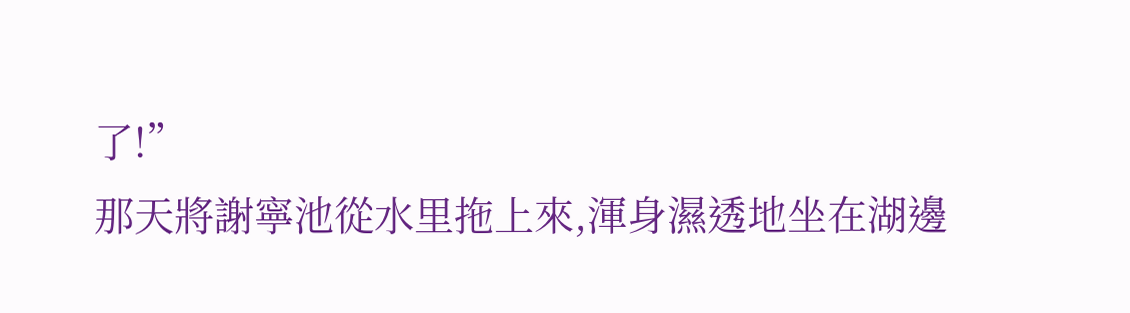了!”
那天將謝寧池從水里拖上來,渾身濕透地坐在湖邊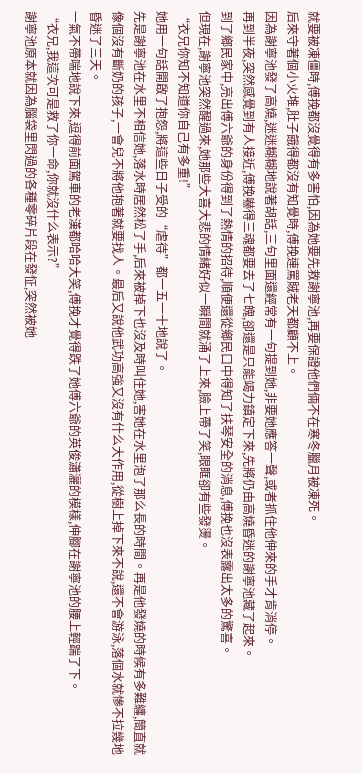就要被凍僵時,傅挽都沒覺得有多害怕,因為她要先救謝寧池,再要保證他們倆不在寒冬臘月被凍死。
后來守著個小火堆,肚子餓得都沒有知覺時,傅挽連罵賊老天都顧不上。
因為謝寧池發了高燒,迷迷糊糊地說著胡話,三句里面還經常有一句提到她,非要她應答一聲,或者抓住他伸來的手才肯消停。
再到半夜,突然感覺到有人接近,傅挽嚇得三魂都要去了七魄,卻還是只能竭力鎮定下來,先將仍由高燒昏迷的謝寧池藏了起來。
到了鄉民家中,亮出傅六爺的身份得到了熱情的招待,順便還從鄉民口中得知了扶琴安全的消息,傅挽也沒表露出太多的驚喜。
但現在,謝寧池突然醒過來,她那些大喜大悲的情緒好似一瞬間就涌了上來,臉上帶了笑,眼眶卻有些發燙。
“衣兄你知不知道你自己有多重!”
她用一句話開啟了抱怨,將這些日子受的“虐待”都一五一十地說了。
先是謝寧池在水里不相信她,落水時居然松了手,后來被掉下也沒及時叫住她,害她在水里泡了那么長的時間。再是他發燒的時候有多難纏,簡直就像個沒有斷奶的孩子,一會兒不將他抱著就要找人。最后又說他武功高強又沒有什么大作用,從樹上掉下來不說,還不會游泳,落個水就慘不拉幾地昏迷了三天。
一氣不帶喘地說下來,逗得前面駕車的老漢都哈哈大笑,傅挽才覺得跌了她傅六爺的英俊瀟灑的模樣,伸腳在謝寧池的腰上輕踹了下。
“衣兄,我這次可是救了你一命,你就沒什么表示?”
謝寧池原本就因為腦袋里閃過的各種零碎片段在發怔,突然被她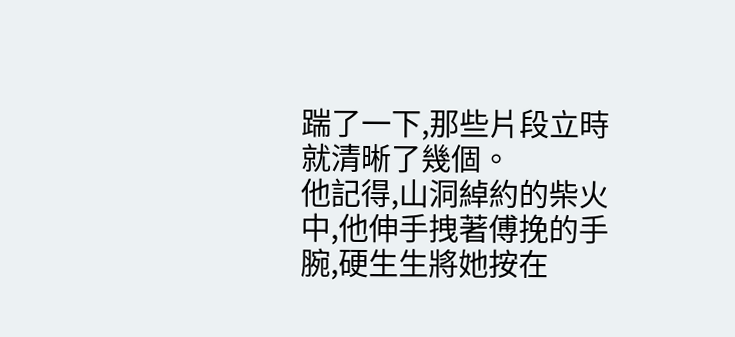踹了一下,那些片段立時就清晰了幾個。
他記得,山洞綽約的柴火中,他伸手拽著傅挽的手腕,硬生生將她按在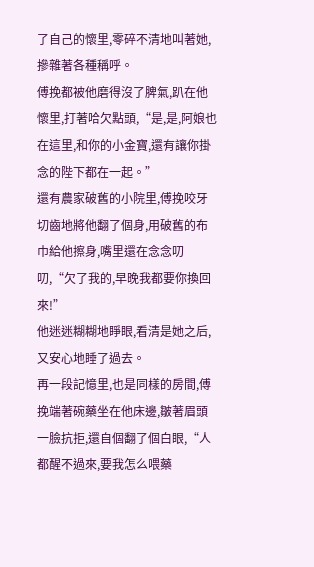了自己的懷里,零碎不清地叫著她,摻雜著各種稱呼。
傅挽都被他磨得沒了脾氣,趴在他懷里,打著哈欠點頭,“是,是,阿娘也在這里,和你的小金寶,還有讓你掛念的陛下都在一起。”
還有農家破舊的小院里,傅挽咬牙切齒地將他翻了個身,用破舊的布巾給他擦身,嘴里還在念念叨叨,“欠了我的,早晚我都要你換回來!”
他迷迷糊糊地睜眼,看清是她之后,又安心地睡了過去。
再一段記憶里,也是同樣的房間,傅挽端著碗藥坐在他床邊,皺著眉頭一臉抗拒,還自個翻了個白眼,“人都醒不過來,要我怎么喂藥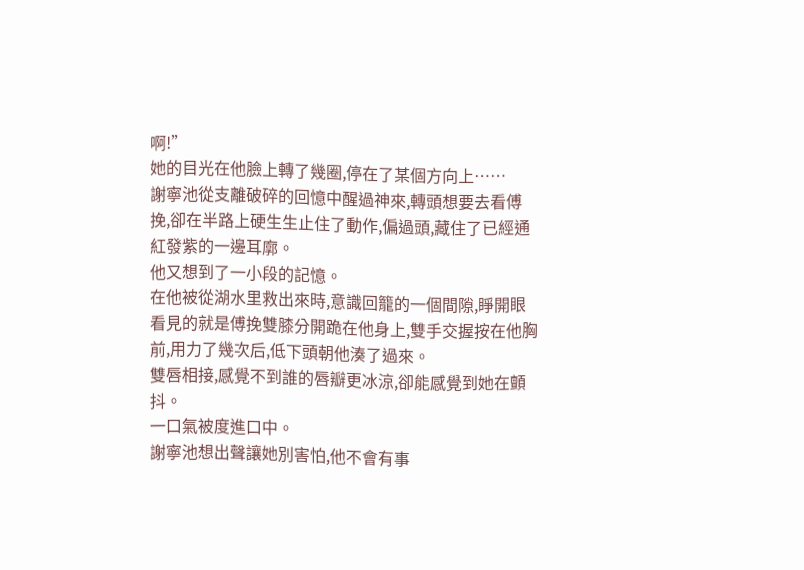啊!”
她的目光在他臉上轉了幾圈,停在了某個方向上……
謝寧池從支離破碎的回憶中醒過神來,轉頭想要去看傅挽,卻在半路上硬生生止住了動作,偏過頭,藏住了已經通紅發紫的一邊耳廓。
他又想到了一小段的記憶。
在他被從湖水里救出來時,意識回籠的一個間隙,睜開眼看見的就是傅挽雙膝分開跪在他身上,雙手交握按在他胸前,用力了幾次后,低下頭朝他湊了過來。
雙唇相接,感覺不到誰的唇瓣更冰涼,卻能感覺到她在顫抖。
一口氣被度進口中。
謝寧池想出聲讓她別害怕,他不會有事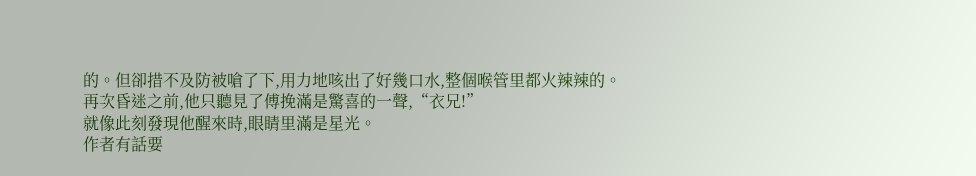的。但卻措不及防被嗆了下,用力地咳出了好幾口水,整個喉管里都火辣辣的。
再次昏迷之前,他只聽見了傅挽滿是驚喜的一聲,“衣兄!”
就像此刻發現他醒來時,眼睛里滿是星光。
作者有話要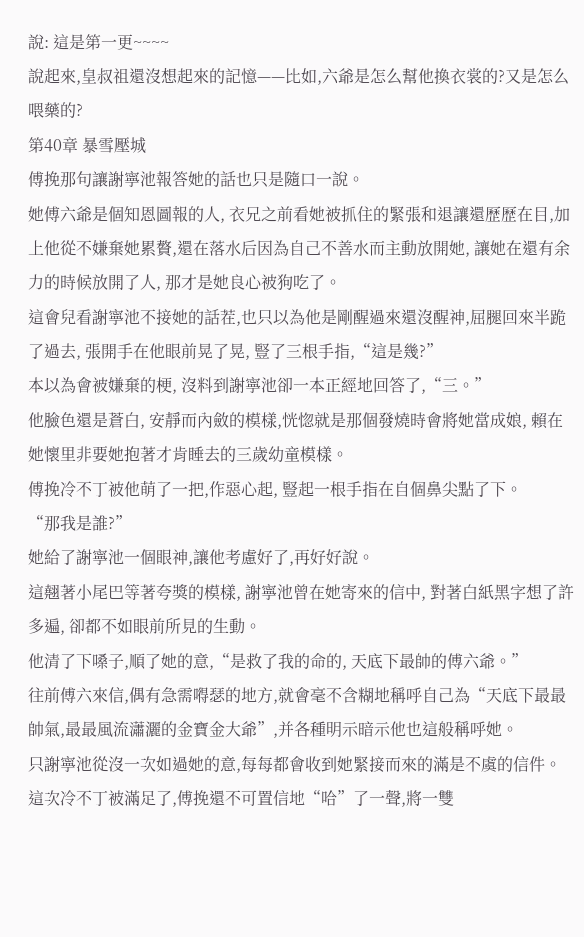說: 這是第一更~~~~
說起來,皇叔祖還沒想起來的記憶——比如,六爺是怎么幫他換衣裳的?又是怎么喂藥的?
第40章 暴雪壓城
傅挽那句讓謝寧池報答她的話也只是隨口一說。
她傅六爺是個知恩圖報的人, 衣兄之前看她被抓住的緊張和退讓還歷歷在目,加上他從不嫌棄她累贅,還在落水后因為自己不善水而主動放開她, 讓她在還有余力的時候放開了人, 那才是她良心被狗吃了。
這會兒看謝寧池不接她的話茬,也只以為他是剛醒過來還沒醒神,屈腿回來半跪了過去, 張開手在他眼前晃了晃, 豎了三根手指,“這是幾?”
本以為會被嫌棄的梗, 沒料到謝寧池卻一本正經地回答了,“三。”
他臉色還是蒼白, 安靜而內斂的模樣,恍惚就是那個發燒時會將她當成娘, 賴在她懷里非要她抱著才肯睡去的三歲幼童模樣。
傅挽冷不丁被他萌了一把,作惡心起, 豎起一根手指在自個鼻尖點了下。
“那我是誰?”
她給了謝寧池一個眼神,讓他考慮好了,再好好說。
這翹著小尾巴等著夸獎的模樣, 謝寧池曾在她寄來的信中, 對著白紙黑字想了許多遍, 卻都不如眼前所見的生動。
他清了下嗓子,順了她的意,“是救了我的命的, 天底下最帥的傅六爺。”
往前傅六來信,偶有急需嘚瑟的地方,就會毫不含糊地稱呼自己為“天底下最最帥氣,最最風流瀟灑的金寶金大爺”,并各種明示暗示他也這般稱呼她。
只謝寧池從沒一次如過她的意,每每都會收到她緊接而來的滿是不虞的信件。
這次冷不丁被滿足了,傅挽還不可置信地“哈”了一聲,將一雙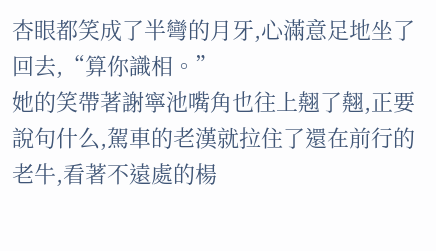杏眼都笑成了半彎的月牙,心滿意足地坐了回去,“算你識相。”
她的笑帶著謝寧池嘴角也往上翹了翹,正要說句什么,駕車的老漢就拉住了還在前行的老牛,看著不遠處的楊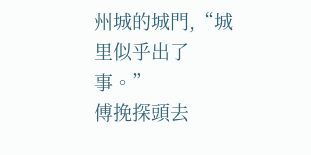州城的城門,“城里似乎出了事。”
傅挽探頭去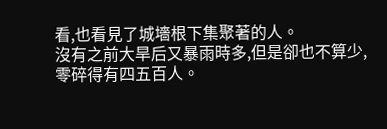看,也看見了城墻根下集聚著的人。
沒有之前大旱后又暴雨時多,但是卻也不算少,零碎得有四五百人。